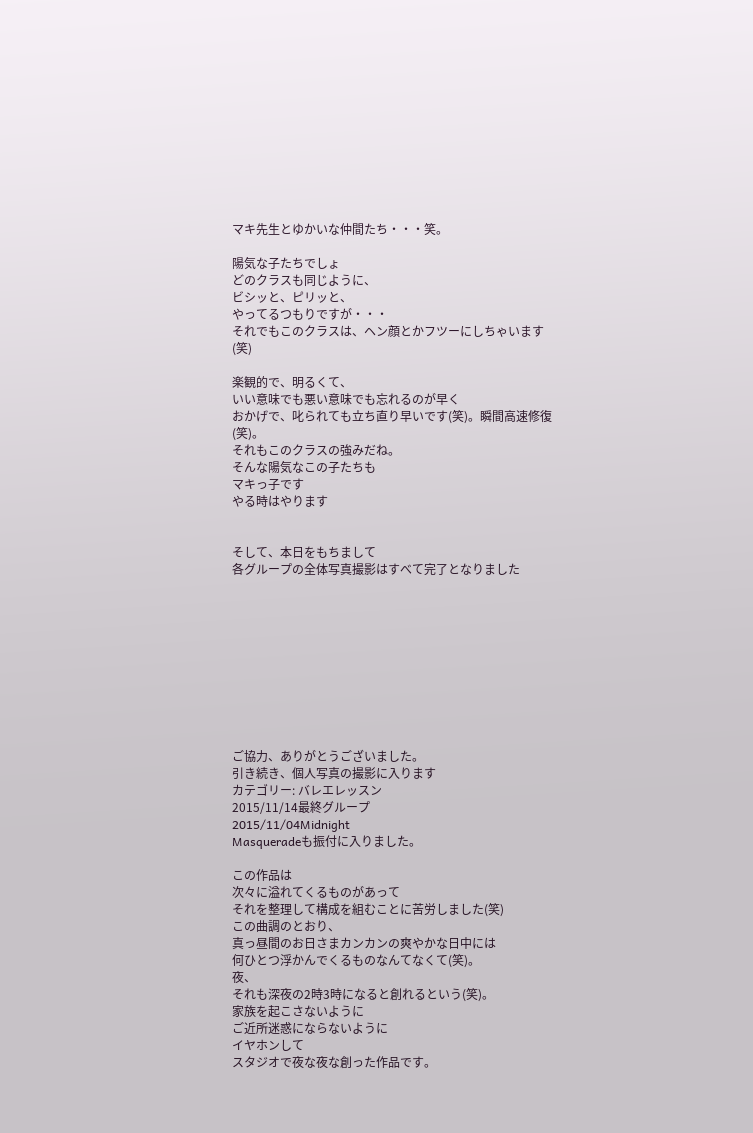マキ先生とゆかいな仲間たち・・・笑。

陽気な子たちでしょ
どのクラスも同じように、
ビシッと、ピリッと、
やってるつもりですが・・・
それでもこのクラスは、ヘン顔とかフツーにしちゃいます(笑)

楽観的で、明るくて、
いい意味でも悪い意味でも忘れるのが早く
おかげで、叱られても立ち直り早いです(笑)。瞬間高速修復(笑)。
それもこのクラスの強みだね。
そんな陽気なこの子たちも
マキっ子です
やる時はやります


そして、本日をもちまして
各グループの全体写真撮影はすべて完了となりました










ご協力、ありがとうございました。
引き続き、個人写真の撮影に入ります
カテゴリー: バレエレッスン
2015/11/14最終グループ
2015/11/04Midnight
Masqueradeも振付に入りました。

この作品は
次々に溢れてくるものがあって
それを整理して構成を組むことに苦労しました(笑)
この曲調のとおり、
真っ昼間のお日さまカンカンの爽やかな日中には
何ひとつ浮かんでくるものなんてなくて(笑)。
夜、
それも深夜の2時3時になると創れるという(笑)。
家族を起こさないように
ご近所迷惑にならないように
イヤホンして
スタジオで夜な夜な創った作品です。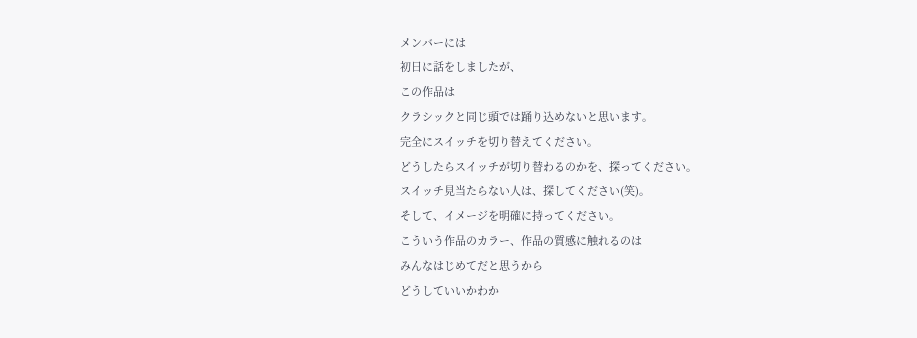メンバーには
初日に話をしましたが、
この作品は
クラシックと同じ頭では踊り込めないと思います。
完全にスイッチを切り替えてください。
どうしたらスイッチが切り替わるのかを、探ってください。
スイッチ見当たらない人は、探してください(笑)。
そして、イメージを明確に持ってください。
こういう作品のカラー、作品の質感に触れるのは
みんなはじめてだと思うから
どうしていいかわか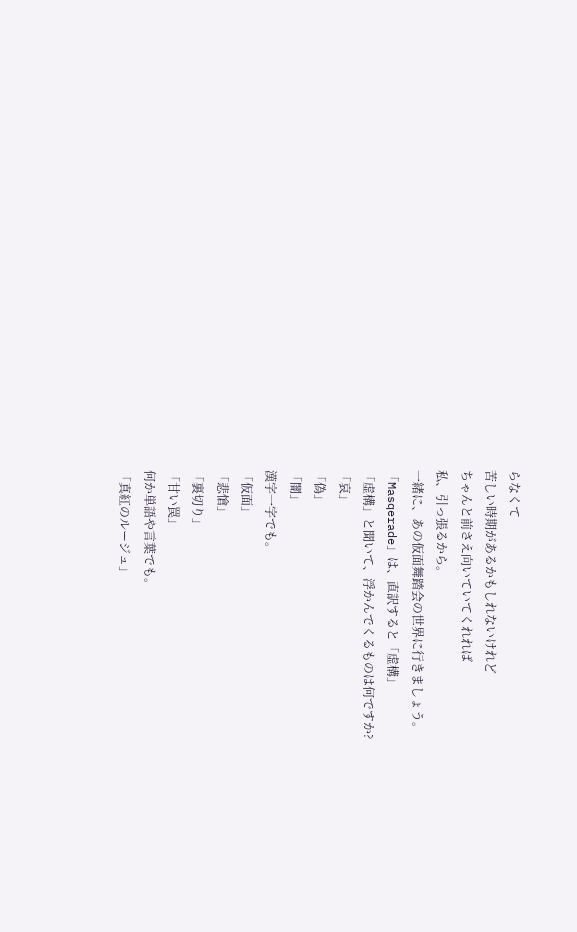らなくて
苦しい時期があるかもしれないけれど
ちゃんと前さえ向いていてくれれば
私、引っ張るから。
一緒に、あの仮面舞踏会の世界に行きましょう。
「Masqerade」は、直訳すると「虚構」
「虚構」と聞いて、浮かんでくるものは何ですか?
「哀」
「偽」
「闇」
漢字一字でも。
「仮面」
「悲愴」
「裏切り」
「甘い罠」
何か単語や言葉でも。
「真紅のルージュ」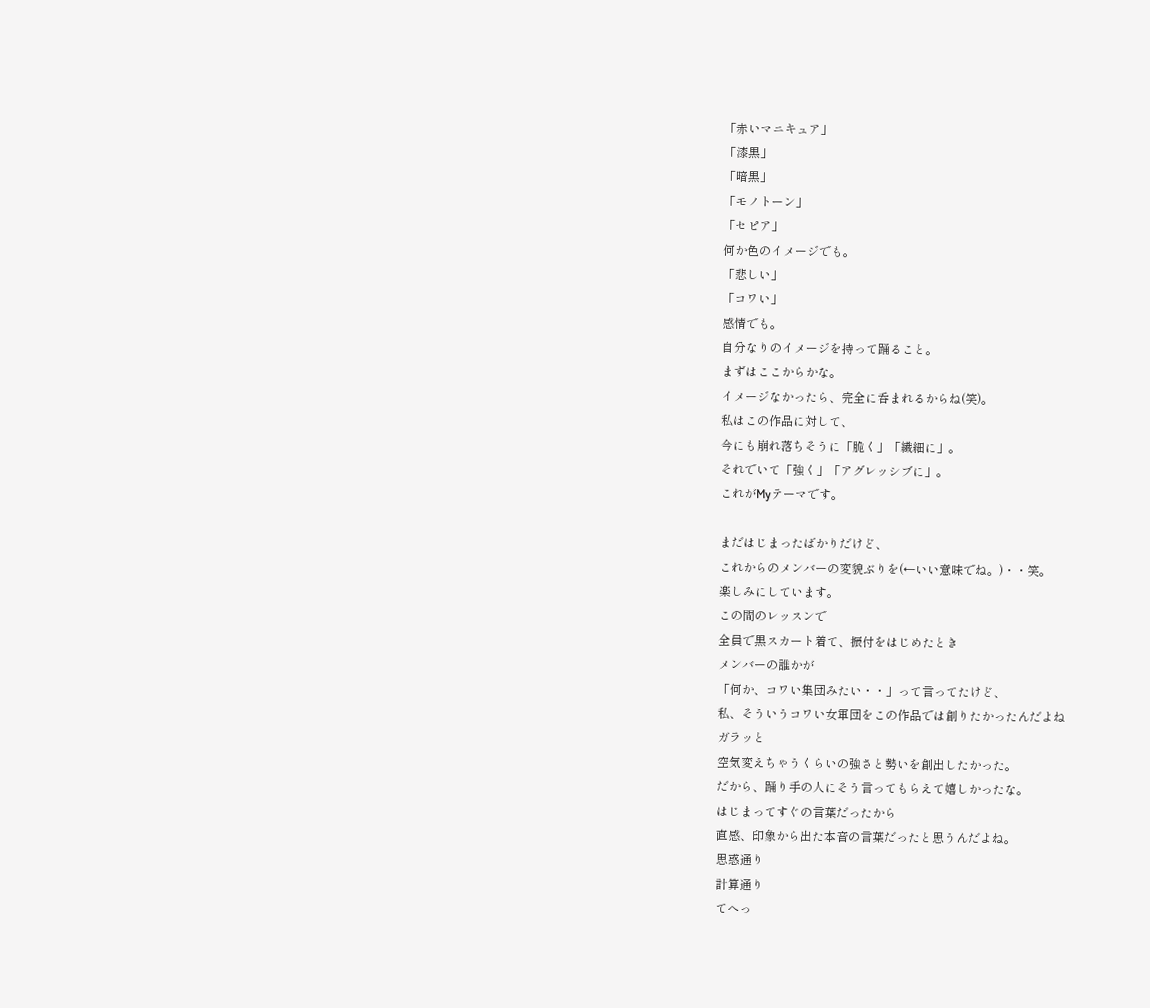「赤いマニキュア」
「漆黒」
「暗黒」
「モノトーン」
「セピア」
何か色のイメージでも。
「悲しい」
「コワい」
感情でも。
自分なりのイメージを持って踊ること。
まずはここからかな。
イメージなかったら、完全に呑まれるからね(笑)。
私はこの作品に対して、
今にも崩れ落ちそうに「脆く」「繊細に」。
それでいて「強く」「アグレッシブに」。
これがMyテーマです。

まだはじまったばかりだけど、
これからのメンバーの変貌ぶりを(←いい意味でね。)・・笑。
楽しみにしています。
この間のレッスンで
全員で黒スカート着て、振付をはじめたとき
メンバーの誰かが
「何か、コワい集団みたい・・」って言ってたけど、
私、そういうコワい女軍団をこの作品では創りたかったんだよね
ガラッと
空気変えちゃうくらいの強さと勢いを創出したかった。
だから、踊り手の人にそう言ってもらえて嬉しかったな。
はじまってすぐの言葉だったから
直感、印象から出た本音の言葉だったと思うんだよね。
思惑通り
計算通り
てへっ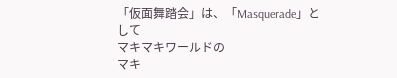「仮面舞踏会」は、「Masquerade」として
マキマキワールドの
マキ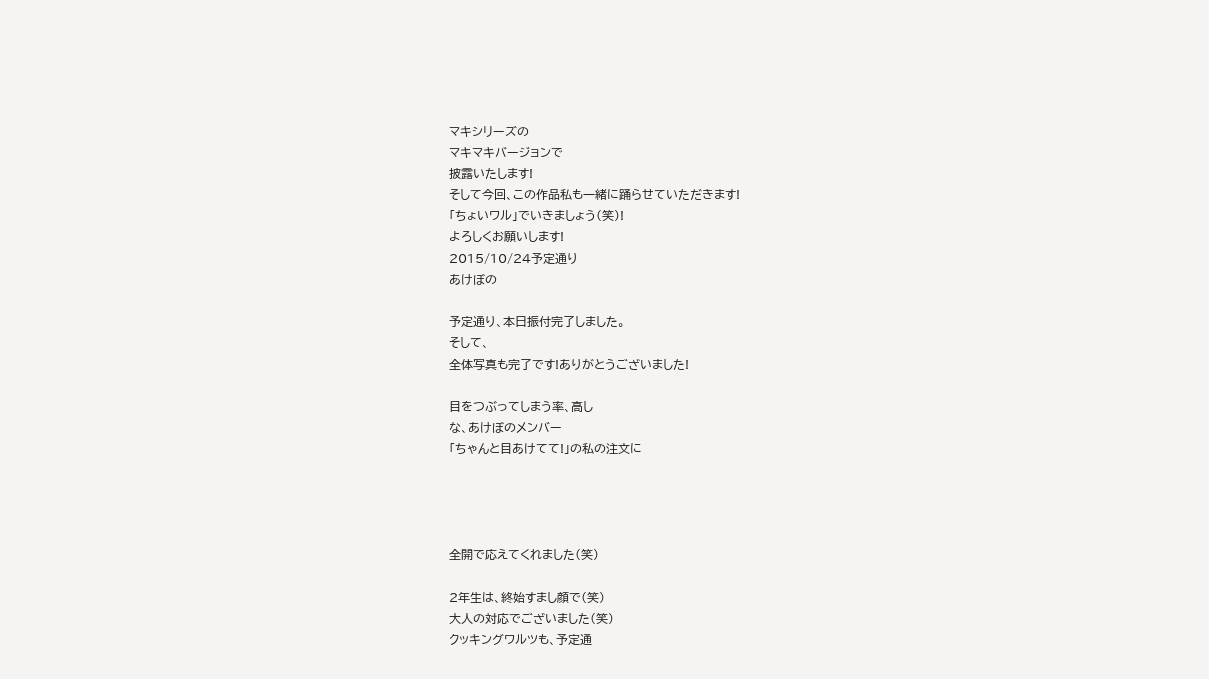マキシリーズの
マキマキバージョンで
披露いたします!
そして今回、この作品私も一緒に踊らせていただきます!
「ちょいワル」でいきましょう(笑)!
よろしくお願いします!
2015/10/24予定通り
あけぼの

予定通り、本日振付完了しました。
そして、
全体写真も完了です!ありがとうございました!

目をつぶってしまう率、高し
な、あけぼのメンバー
「ちゃんと目あけてて!」の私の注文に




全開で応えてくれました(笑)

2年生は、終始すまし顔で(笑)
大人の対応でございました(笑)
クッキングワルツも、予定通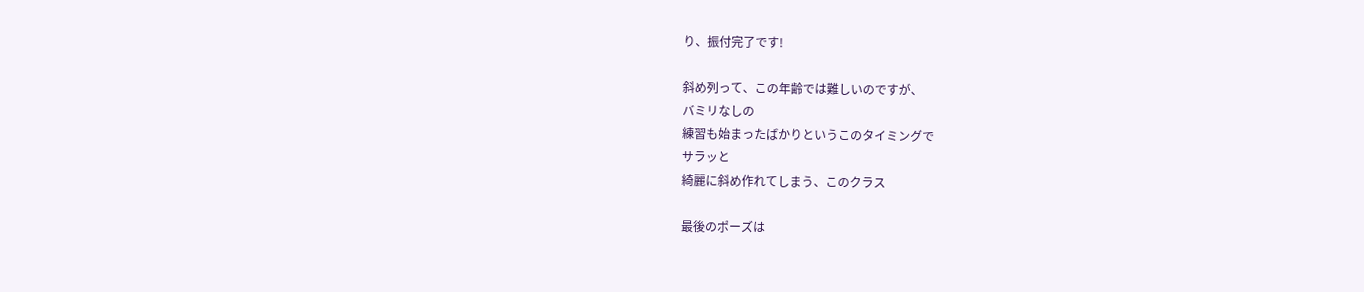り、振付完了です!

斜め列って、この年齢では難しいのですが、
バミリなしの
練習も始まったばかりというこのタイミングで
サラッと
綺麗に斜め作れてしまう、このクラス

最後のポーズは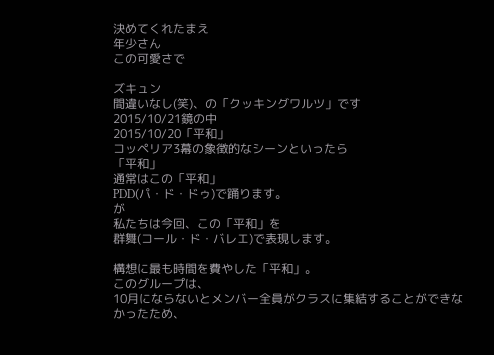決めてくれたまえ
年少さん
この可愛さで

ズキュン
間違いなし(笑)、の「クッキングワルツ」です
2015/10/21鏡の中
2015/10/20「平和」
コッペリア3幕の象徴的なシーンといったら
「平和」
通常はこの「平和」
PDD(パ・ド・ドゥ)で踊ります。
が
私たちは今回、この「平和」を
群舞(コール・ド・バレエ)で表現します。

構想に最も時間を費やした「平和」。
このグループは、
10月にならないとメンバー全員がクラスに集結することができなかったため、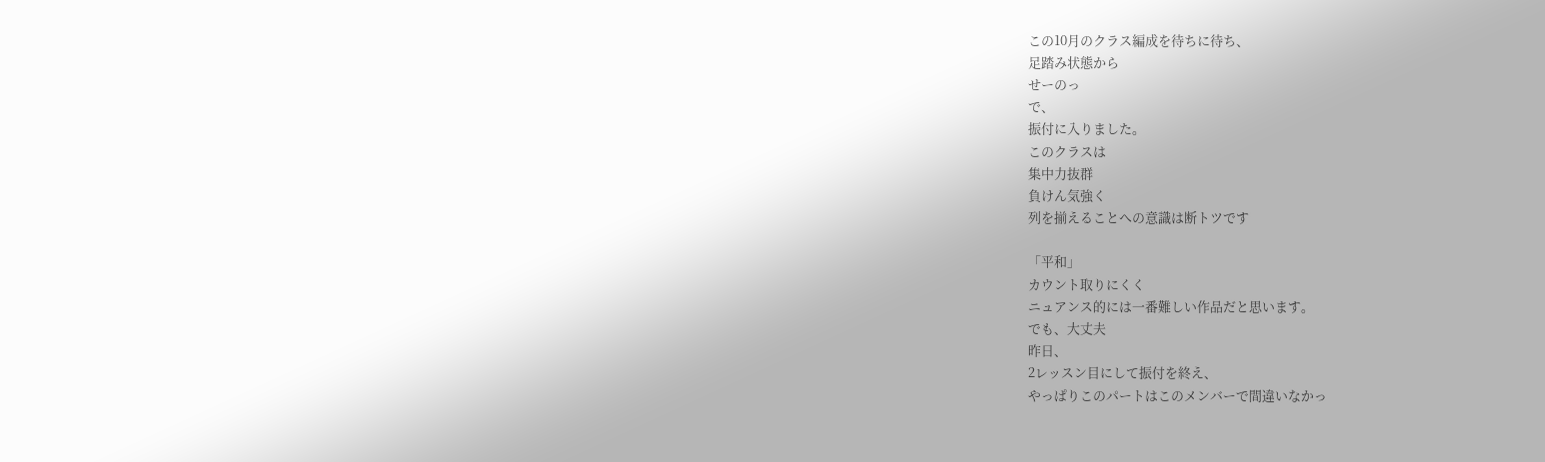この10月のクラス編成を待ちに待ち、
足踏み状態から
せーのっ
で、
振付に入りました。
このクラスは
集中力抜群
負けん気強く
列を揃えることへの意識は断トツです

「平和」
カウント取りにくく
ニュアンス的には一番難しい作品だと思います。
でも、大丈夫
昨日、
2レッスン目にして振付を終え、
やっぱりこのパートはこのメンバーで間違いなかっ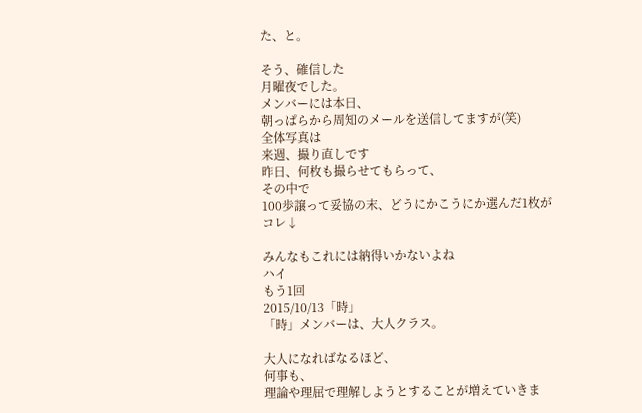た、と。

そう、確信した
月曜夜でした。
メンバーには本日、
朝っぱらから周知のメールを送信してますが(笑)
全体写真は
来週、撮り直しです
昨日、何枚も撮らせてもらって、
その中で
100歩譲って妥協の末、どうにかこうにか選んだ1枚がコレ↓

みんなもこれには納得いかないよね
ハイ
もう1回
2015/10/13「時」
「時」メンバーは、大人クラス。

大人になればなるほど、
何事も、
理論や理屈で理解しようとすることが増えていきま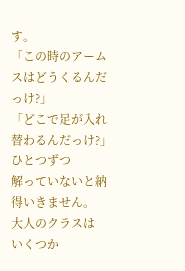す。
「この時のアームスはどうくるんだっけ?」
「どこで足が入れ替わるんだっけ?」
ひとつずつ
解っていないと納得いきません。
大人のクラスは
いくつか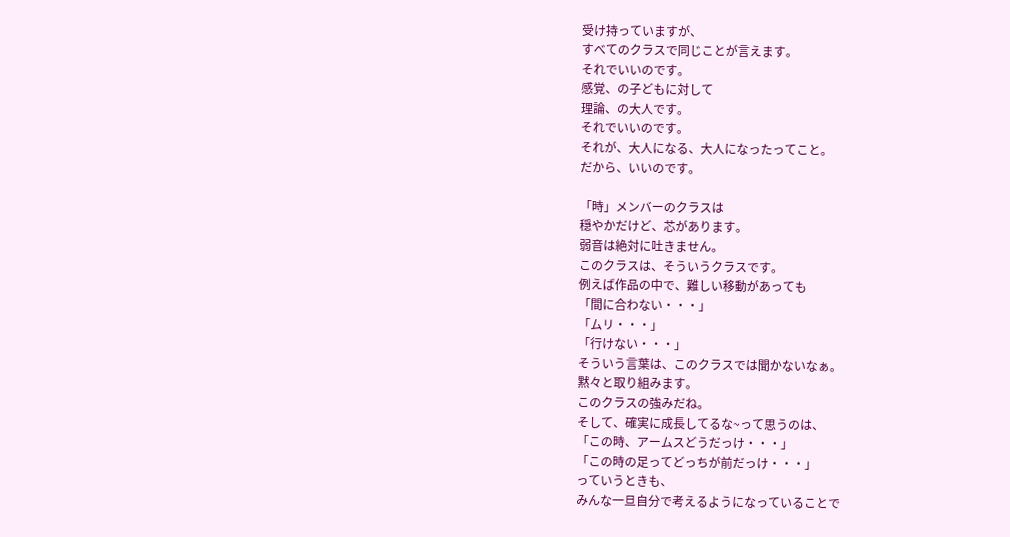受け持っていますが、
すべてのクラスで同じことが言えます。
それでいいのです。
感覚、の子どもに対して
理論、の大人です。
それでいいのです。
それが、大人になる、大人になったってこと。
だから、いいのです。

「時」メンバーのクラスは
穏やかだけど、芯があります。
弱音は絶対に吐きません。
このクラスは、そういうクラスです。
例えば作品の中で、難しい移動があっても
「間に合わない・・・」
「ムリ・・・」
「行けない・・・」
そういう言葉は、このクラスでは聞かないなぁ。
黙々と取り組みます。
このクラスの強みだね。
そして、確実に成長してるな~って思うのは、
「この時、アームスどうだっけ・・・」
「この時の足ってどっちが前だっけ・・・」
っていうときも、
みんな一旦自分で考えるようになっていることで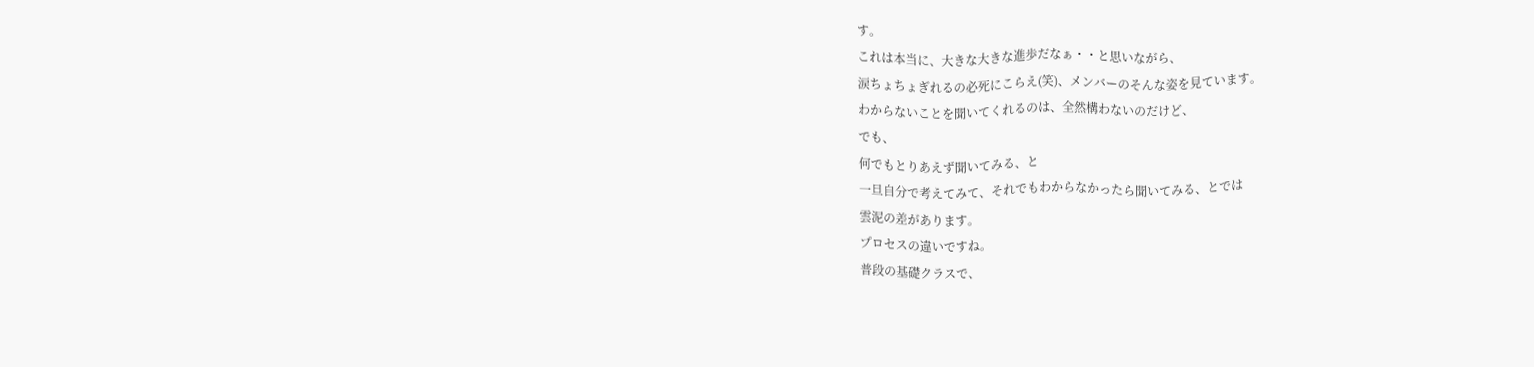す。
これは本当に、大きな大きな進歩だなぁ・・と思いながら、
涙ちょちょぎれるの必死にこらえ(笑)、メンバーのそんな姿を見ています。
わからないことを聞いてくれるのは、全然構わないのだけど、
でも、
何でもとりあえず聞いてみる、と
一旦自分で考えてみて、それでもわからなかったら聞いてみる、とでは
雲泥の差があります。
プロセスの違いですね。
普段の基礎クラスで、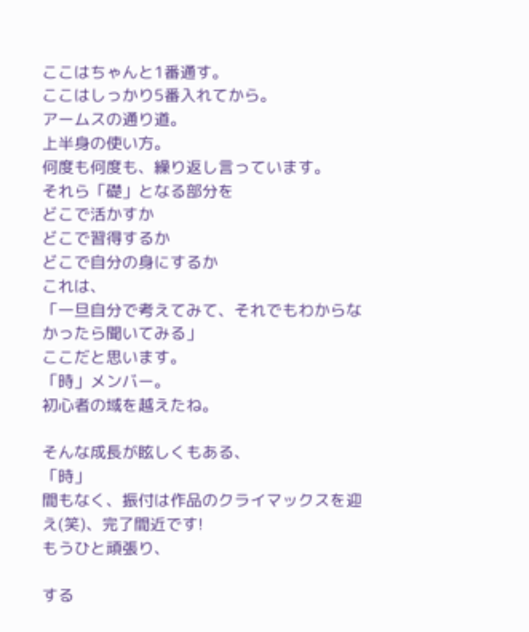ここはちゃんと1番通す。
ここはしっかり5番入れてから。
アームスの通り道。
上半身の使い方。
何度も何度も、繰り返し言っています。
それら「礎」となる部分を
どこで活かすか
どこで習得するか
どこで自分の身にするか
これは、
「一旦自分で考えてみて、それでもわからなかったら聞いてみる」
ここだと思います。
「時」メンバー。
初心者の域を越えたね。

そんな成長が眩しくもある、
「時」
間もなく、振付は作品のクライマックスを迎え(笑)、完了間近です!
もうひと頑張り、

する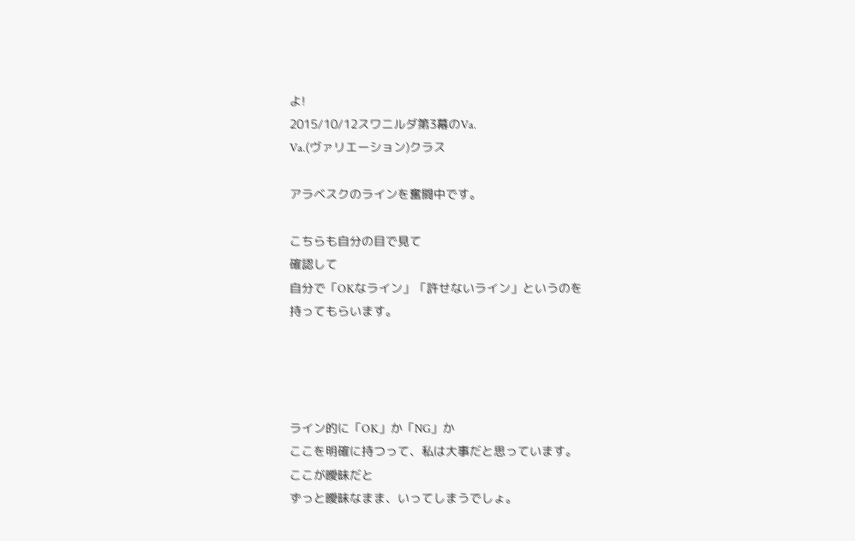よ!
2015/10/12スワニルダ第3幕のVa.
Va.(ヴァリエーション)クラス

アラベスクのラインを奮闘中です。

こちらも自分の目で見て
確認して
自分で「OKなライン」「許せないライン」というのを
持ってもらいます。




ライン的に「OK」か「NG」か
ここを明確に持つって、私は大事だと思っています。
ここが曖昧だと
ずっと曖昧なまま、いってしまうでしょ。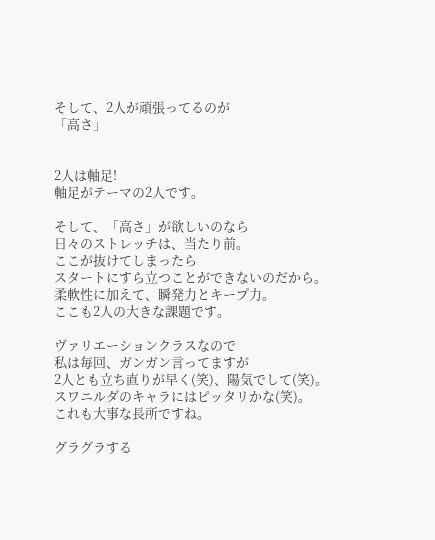そして、2人が頑張ってるのが
「高さ」


2人は軸足!
軸足がテーマの2人です。

そして、「高さ」が欲しいのなら
日々のストレッチは、当たり前。
ここが抜けてしまったら
スタートにすら立つことができないのだから。
柔軟性に加えて、瞬発力とキープ力。
ここも2人の大きな課題です。

ヴァリエーションクラスなので
私は毎回、ガンガン言ってますが
2人とも立ち直りが早く(笑)、陽気でして(笑)。
スワニルダのキャラにはピッタリかな(笑)。
これも大事な長所ですね。

グラグラする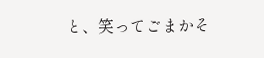と、笑ってごまかそ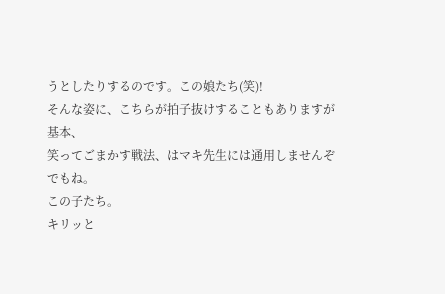うとしたりするのです。この娘たち(笑)!
そんな姿に、こちらが拍子抜けすることもありますが
基本、
笑ってごまかす戦法、はマキ先生には通用しませんぞ
でもね。
この子たち。
キリッと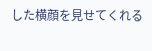した横顔を見せてくれる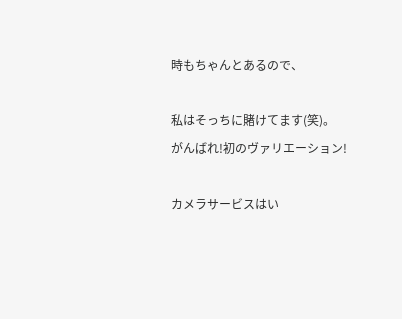時もちゃんとあるので、

私はそっちに賭けてます(笑)。
がんばれ!初のヴァリエーション!

カメラサービスはい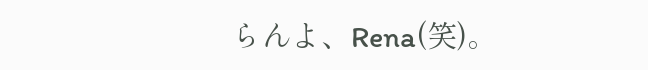らんよ、Rena(笑)。